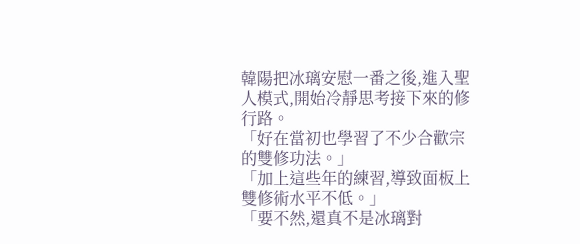韓陽把冰璃安慰一番之後,進入聖人模式,開始冷靜思考接下來的修行路。
「好在當初也學習了不少合歡宗的雙修功法。」
「加上這些年的練習,導致面板上雙修術水平不低。」
「要不然,還真不是冰璃對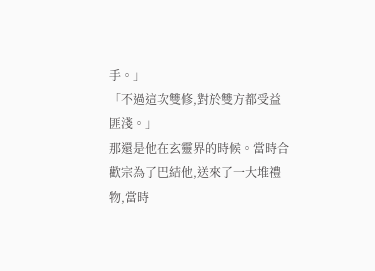手。」
「不過這次雙修,對於雙方都受益匪淺。」
那還是他在玄靈界的時候。當時合歡宗為了巴結他,送來了一大堆禮物,當時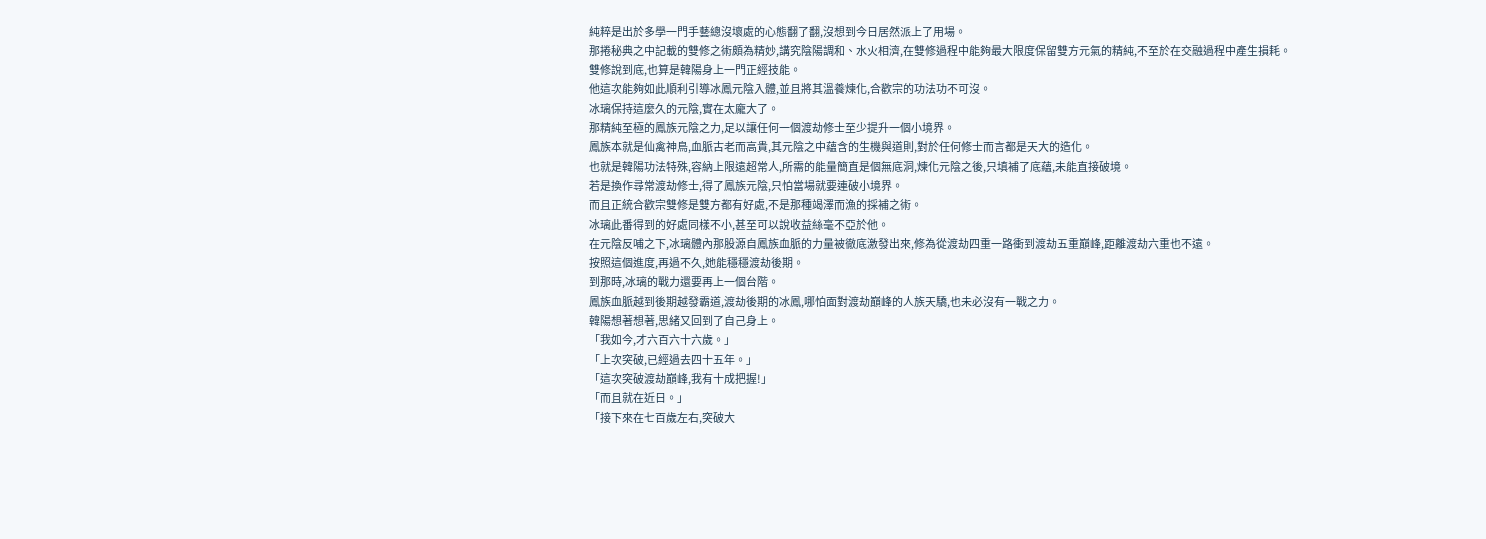純粹是出於多學一門手藝總沒壞處的心態翻了翻,沒想到今日居然派上了用場。
那捲秘典之中記載的雙修之術頗為精妙,講究陰陽調和、水火相濟,在雙修過程中能夠最大限度保留雙方元氣的精純,不至於在交融過程中產生損耗。
雙修說到底,也算是韓陽身上一門正經技能。
他這次能夠如此順利引導冰鳳元陰入體,並且將其溫養煉化,合歡宗的功法功不可沒。
冰璃保持這麼久的元陰,實在太龐大了。
那精純至極的鳳族元陰之力,足以讓任何一個渡劫修士至少提升一個小境界。
鳳族本就是仙禽神鳥,血脈古老而高貴,其元陰之中蘊含的生機與道則,對於任何修士而言都是天大的造化。
也就是韓陽功法特殊,容納上限遠超常人,所需的能量簡直是個無底洞,煉化元陰之後,只填補了底蘊,未能直接破境。
若是換作尋常渡劫修士,得了鳳族元陰,只怕當場就要連破小境界。
而且正統合歡宗雙修是雙方都有好處,不是那種竭澤而漁的採補之術。
冰璃此番得到的好處同樣不小,甚至可以說收益絲毫不亞於他。
在元陰反哺之下,冰璃體內那股源自鳳族血脈的力量被徹底激發出來,修為從渡劫四重一路衝到渡劫五重巔峰,距離渡劫六重也不遠。
按照這個進度,再過不久,她能穩穩渡劫後期。
到那時,冰璃的戰力還要再上一個台階。
鳳族血脈越到後期越發霸道,渡劫後期的冰鳳,哪怕面對渡劫巔峰的人族天驕,也未必沒有一戰之力。
韓陽想著想著,思緒又回到了自己身上。
「我如今,才六百六十六歲。」
「上次突破,已經過去四十五年。」
「這次突破渡劫巔峰,我有十成把握!」
「而且就在近日。」
「接下來在七百歲左右,突破大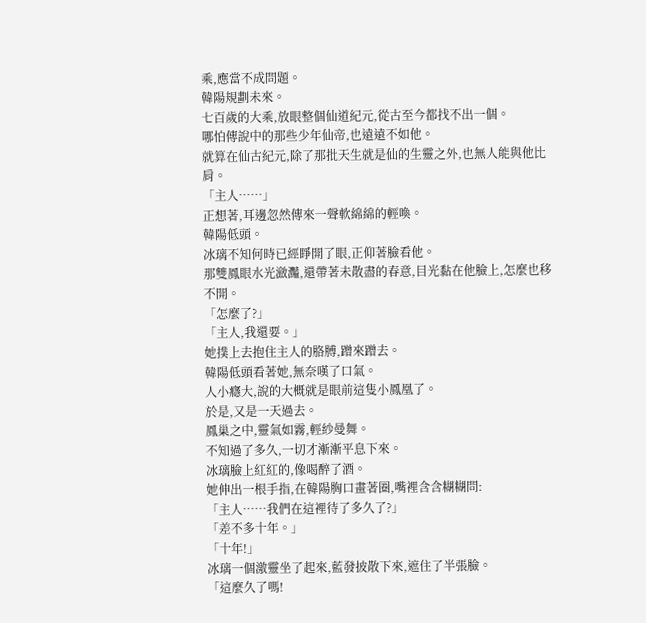乘,應當不成問題。
韓陽規劃未來。
七百歲的大乘,放眼整個仙道紀元,從古至今都找不出一個。
哪怕傳說中的那些少年仙帝,也遠遠不如他。
就算在仙古紀元,除了那批天生就是仙的生靈之外,也無人能與他比肩。
「主人……」
正想著,耳邊忽然傳來一聲軟綿綿的輕喚。
韓陽低頭。
冰璃不知何時已經睜開了眼,正仰著臉看他。
那雙鳳眼水光瀲灩,還帶著未散盡的春意,目光黏在他臉上,怎麼也移不開。
「怎麼了?」
「主人,我還要。」
她撲上去抱住主人的胳膊,蹭來蹭去。
韓陽低頭看著她,無奈嘆了口氣。
人小癮大,說的大概就是眼前這隻小鳳凰了。
於是,又是一天過去。
鳳巢之中,靈氣如霧,輕紗曼舞。
不知過了多久,一切才漸漸平息下來。
冰璃臉上紅紅的,像喝醉了酒。
她伸出一根手指,在韓陽胸口畫著圈,嘴裡含含糊糊問:
「主人……我們在這裡待了多久了?」
「差不多十年。」
「十年!」
冰璃一個激靈坐了起來,藍發披散下來,遮住了半張臉。
「這麼久了嗎!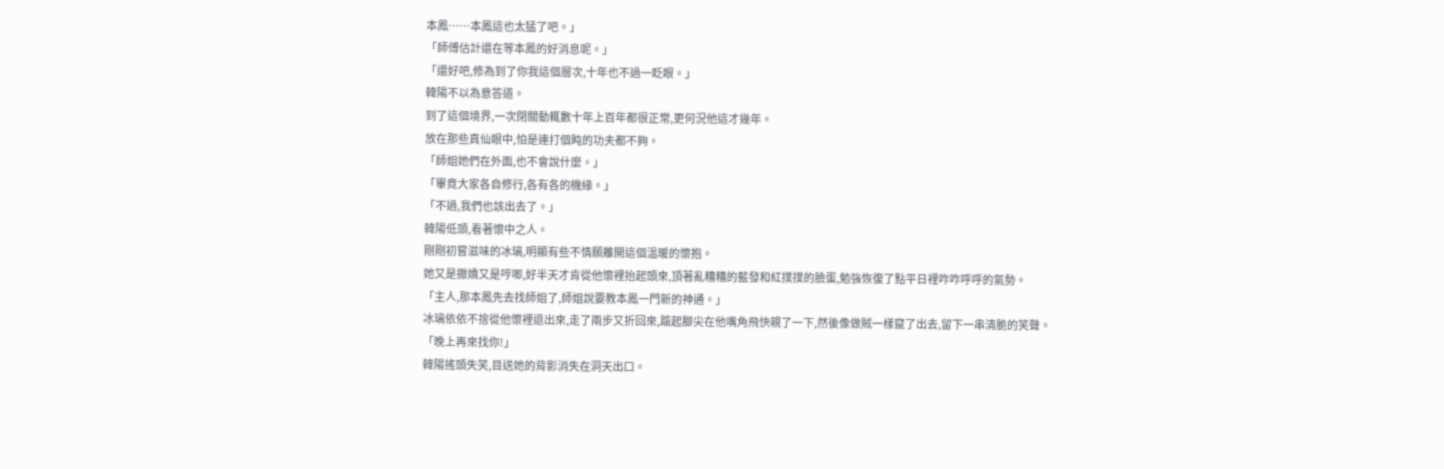本鳳……本鳳這也太猛了吧。」
「師傅估計還在等本鳳的好消息呢。」
「還好吧,修為到了你我這個層次,十年也不過一眨眼。」
韓陽不以為意答道。
到了這個境界,一次閉關動輒數十年上百年都很正常,更何況他這才幾年。
放在那些真仙眼中,怕是連打個盹的功夫都不夠。
「師姐她們在外面,也不會說什麼。」
「畢竟大家各自修行,各有各的機緣。」
「不過,我們也該出去了。」
韓陽低頭,看著懷中之人。
剛剛初嘗滋味的冰璃,明顯有些不情願離開這個溫暖的懷抱。
她又是撒嬌又是哼唧,好半天才肯從他懷裡抬起頭來,頂著亂糟糟的藍發和紅撲撲的臉蛋,勉強恢復了點平日裡咋咋呼呼的氣勢。
「主人,那本鳳先去找師姐了,師姐說要教本鳳一門新的神通。」
冰璃依依不捨從他懷裡退出來,走了兩步又折回來,踮起腳尖在他嘴角飛快親了一下,然後像做賊一樣竄了出去,留下一串清脆的笑聲。
「晚上再來找你!」
韓陽搖頭失笑,目送她的背影消失在洞天出口。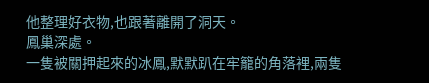他整理好衣物,也跟著離開了洞天。
鳳巢深處。
一隻被關押起來的冰鳳,默默趴在牢籠的角落裡,兩隻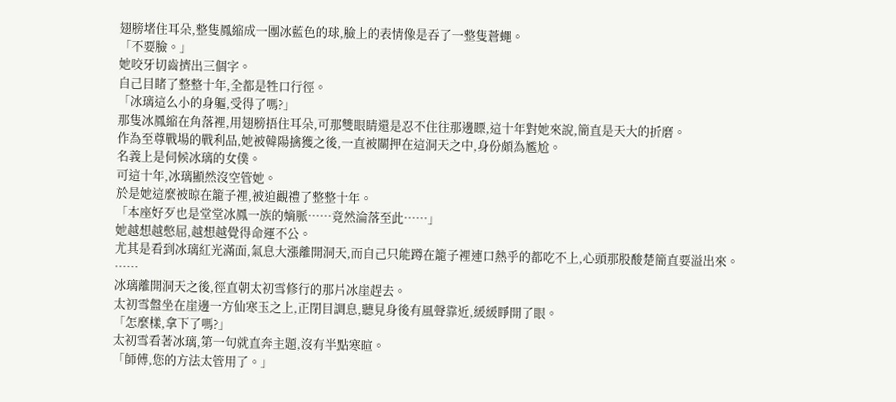翅膀堵住耳朵,整隻鳳縮成一團冰藍色的球,臉上的表情像是吞了一整隻蒼蠅。
「不要臉。」
她咬牙切齒擠出三個字。
自己目睹了整整十年,全都是牲口行徑。
「冰璃這么小的身軀,受得了嗎?」
那隻冰鳳縮在角落裡,用翅膀捂住耳朵,可那雙眼睛還是忍不住往那邊瞟,這十年對她來說,簡直是天大的折磨。
作為至尊戰場的戰利品,她被韓陽擒獲之後,一直被關押在這洞天之中,身份頗為尷尬。
名義上是伺候冰璃的女僕。
可這十年,冰璃顯然沒空管她。
於是她這麼被晾在籠子裡,被迫觀禮了整整十年。
「本座好歹也是堂堂冰鳳一族的嫡脈……竟然淪落至此……」
她越想越憋屈,越想越覺得命運不公。
尤其是看到冰璃紅光滿面,氣息大漲離開洞天,而自己只能蹲在籠子裡連口熱乎的都吃不上,心頭那股酸楚簡直要溢出來。
……
冰璃離開洞天之後,徑直朝太初雪修行的那片冰崖趕去。
太初雪盤坐在崖邊一方仙寒玉之上,正閉目調息,聽見身後有風聲靠近,緩緩睜開了眼。
「怎麼樣,拿下了嗎?」
太初雪看著冰璃,第一句就直奔主題,沒有半點寒暄。
「師傅,您的方法太管用了。」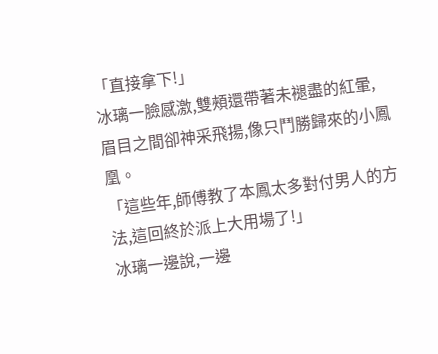「直接拿下!」
冰璃一臉感激,雙頰還帶著未褪盡的紅暈,眉目之間卻神采飛揚,像只鬥勝歸來的小鳳凰。
「這些年,師傅教了本鳳太多對付男人的方法,這回終於派上大用場了!」
冰璃一邊說,一邊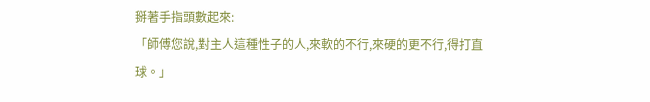掰著手指頭數起來:
「師傅您說,對主人這種性子的人,來軟的不行,來硬的更不行,得打直球。」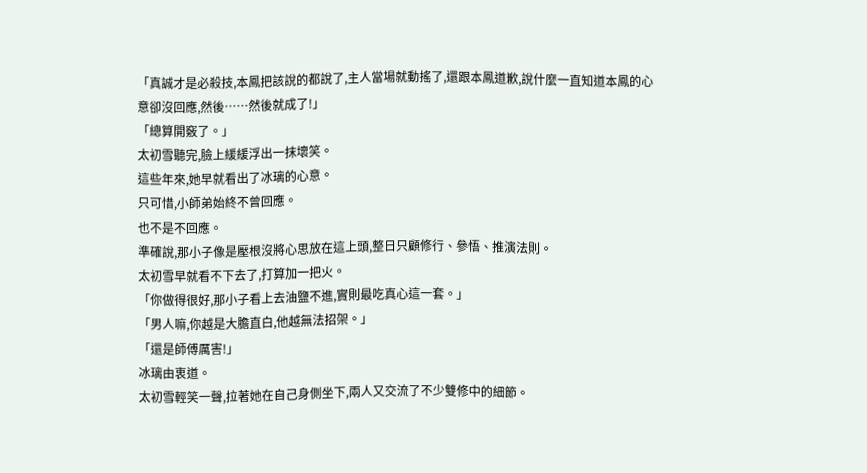「真誠才是必殺技,本鳳把該說的都說了,主人當場就動搖了,還跟本鳳道歉,說什麼一直知道本鳳的心意卻沒回應,然後……然後就成了!」
「總算開竅了。」
太初雪聽完,臉上緩緩浮出一抹壞笑。
這些年來,她早就看出了冰璃的心意。
只可惜,小師弟始終不曾回應。
也不是不回應。
準確說,那小子像是壓根沒將心思放在這上頭,整日只顧修行、參悟、推演法則。
太初雪早就看不下去了,打算加一把火。
「你做得很好,那小子看上去油鹽不進,實則最吃真心這一套。」
「男人嘛,你越是大膽直白,他越無法招架。」
「還是師傅厲害!」
冰璃由衷道。
太初雪輕笑一聲,拉著她在自己身側坐下,兩人又交流了不少雙修中的細節。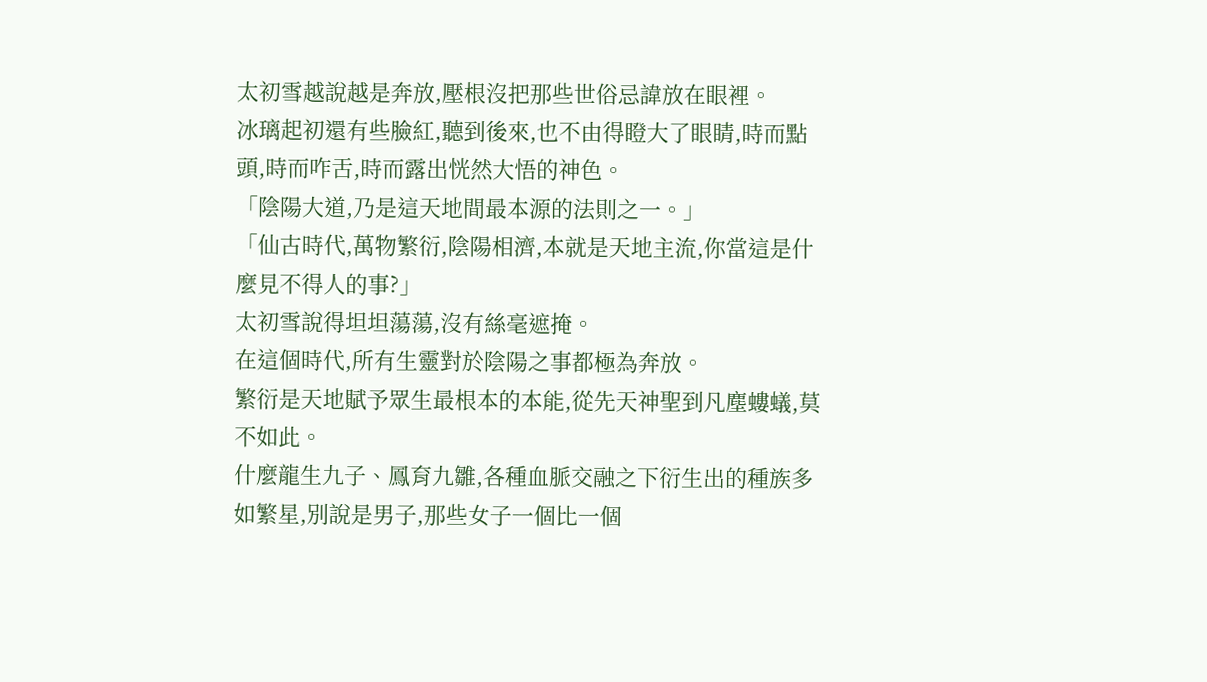太初雪越說越是奔放,壓根沒把那些世俗忌諱放在眼裡。
冰璃起初還有些臉紅,聽到後來,也不由得瞪大了眼睛,時而點頭,時而咋舌,時而露出恍然大悟的神色。
「陰陽大道,乃是這天地間最本源的法則之一。」
「仙古時代,萬物繁衍,陰陽相濟,本就是天地主流,你當這是什麼見不得人的事?」
太初雪說得坦坦蕩蕩,沒有絲毫遮掩。
在這個時代,所有生靈對於陰陽之事都極為奔放。
繁衍是天地賦予眾生最根本的本能,從先天神聖到凡塵螻蟻,莫不如此。
什麼龍生九子、鳳育九雛,各種血脈交融之下衍生出的種族多如繁星,別說是男子,那些女子一個比一個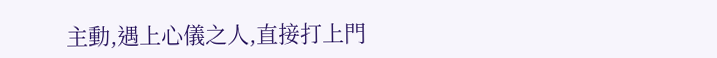主動,遇上心儀之人,直接打上門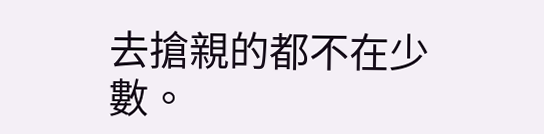去搶親的都不在少數。